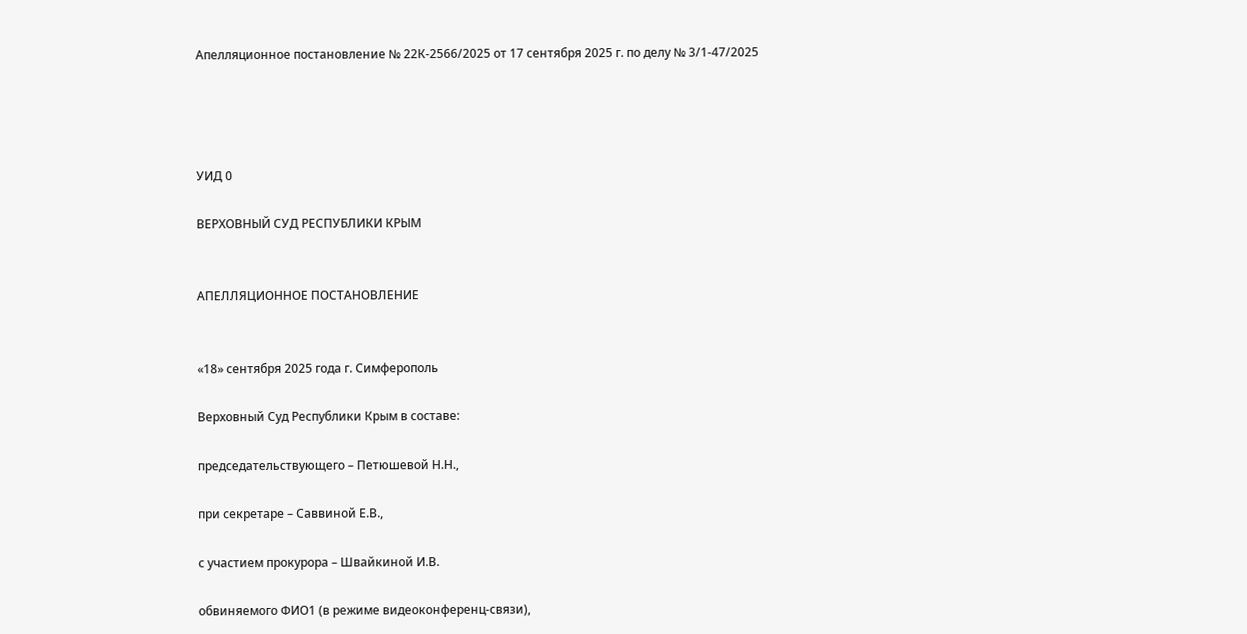Апелляционное постановление № 22К-2566/2025 от 17 сентября 2025 г. по делу № 3/1-47/2025




УИД 0

ВЕРХОВНЫЙ СУД РЕСПУБЛИКИ КРЫМ


АПЕЛЛЯЦИОННОЕ ПОСТАНОВЛЕНИЕ


«18» сентября 2025 года г. Симферополь

Верховный Суд Республики Крым в составе:

председательствующего – Петюшевой Н.Н.,

при секретаре – Саввиной Е.В.,

с участием прокурора – Швайкиной И.В.

обвиняемого ФИО1 (в режиме видеоконференц-связи),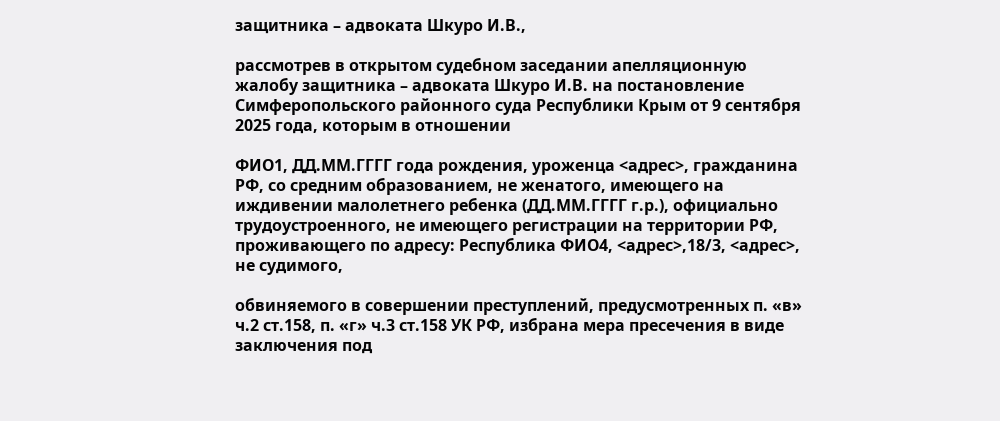защитника – адвоката Шкуро И.В.,

рассмотрев в открытом судебном заседании апелляционную жалобу защитника – адвоката Шкуро И.В. на постановление Симферопольского районного суда Республики Крым от 9 сентября 2025 года, которым в отношении

ФИО1, ДД.ММ.ГГГГ года рождения, уроженца <адрес>, гражданина РФ, со средним образованием, не женатого, имеющего на иждивении малолетнего ребенка (ДД.ММ.ГГГГ г.р.), официально трудоустроенного, не имеющего регистрации на территории РФ, проживающего по адресу: Республика ФИО4, <адрес>,18/3, <адрес>, не судимого,

обвиняемого в совершении преступлений, предусмотренных п. «в» ч.2 ст.158, п. «г» ч.3 ст.158 УК РФ, избрана мера пресечения в виде заключения под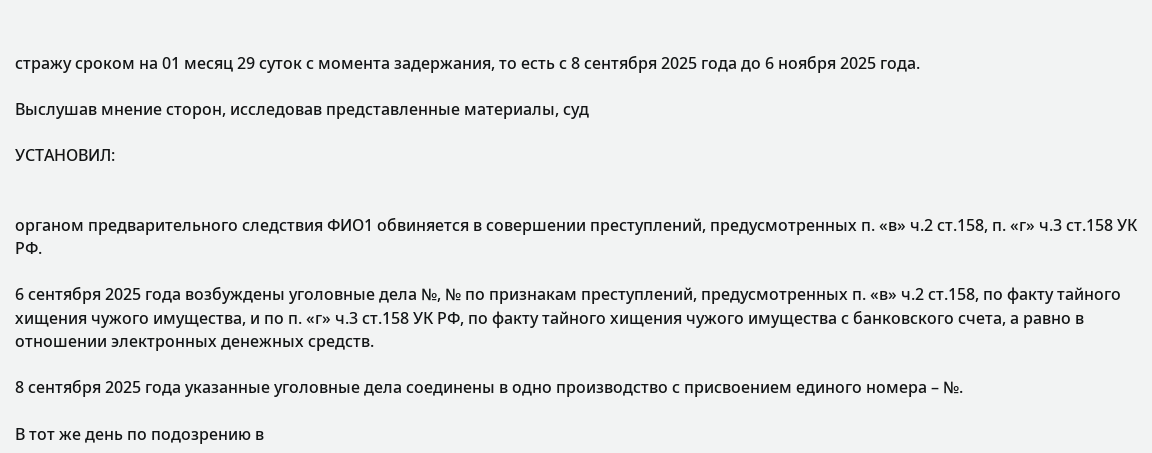стражу сроком на 01 месяц 29 суток с момента задержания, то есть с 8 сентября 2025 года до 6 ноября 2025 года.

Выслушав мнение сторон, исследовав представленные материалы, суд

УСТАНОВИЛ:


органом предварительного следствия ФИО1 обвиняется в совершении преступлений, предусмотренных п. «в» ч.2 ст.158, п. «г» ч.3 ст.158 УК РФ.

6 сентября 2025 года возбуждены уголовные дела №, № по признакам преступлений, предусмотренных п. «в» ч.2 ст.158, по факту тайного хищения чужого имущества, и по п. «г» ч.3 ст.158 УК РФ, по факту тайного хищения чужого имущества с банковского счета, а равно в отношении электронных денежных средств.

8 сентября 2025 года указанные уголовные дела соединены в одно производство с присвоением единого номера – №.

В тот же день по подозрению в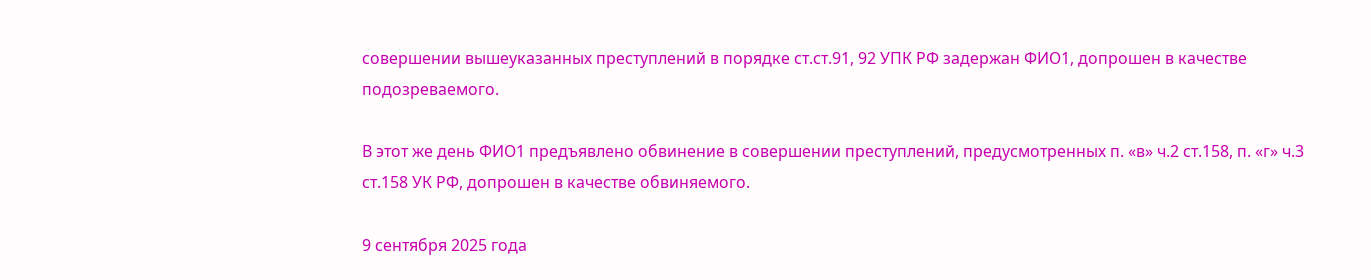совершении вышеуказанных преступлений в порядке ст.ст.91, 92 УПК РФ задержан ФИО1, допрошен в качестве подозреваемого.

В этот же день ФИО1 предъявлено обвинение в совершении преступлений, предусмотренных п. «в» ч.2 ст.158, п. «г» ч.3 ст.158 УК РФ, допрошен в качестве обвиняемого.

9 сентября 2025 года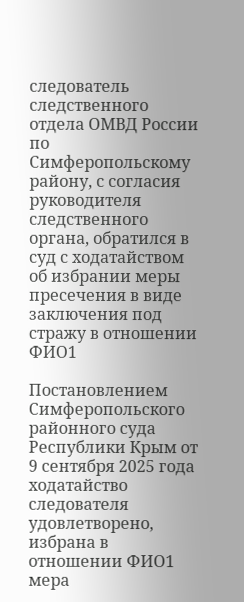следователь следственного отдела ОМВД России по Симферопольскому району, с согласия руководителя следственного органа, обратился в суд с ходатайством об избрании меры пресечения в виде заключения под стражу в отношении ФИО1

Постановлением Симферопольского районного суда Республики Крым от 9 сентября 2025 года ходатайство следователя удовлетворено, избрана в отношении ФИО1 мера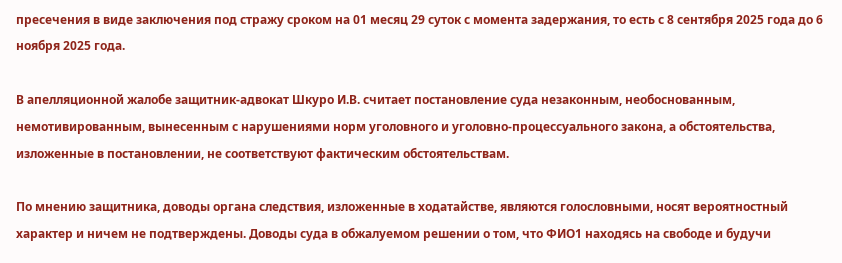пресечения в виде заключения под стражу сроком на 01 месяц 29 суток с момента задержания, то есть с 8 сентября 2025 года до 6 ноября 2025 года.

В апелляционной жалобе защитник-адвокат Шкуро И.В. считает постановление суда незаконным, необоснованным, немотивированным, вынесенным с нарушениями норм уголовного и уголовно-процессуального закона, а обстоятельства, изложенные в постановлении, не соответствуют фактическим обстоятельствам.

По мнению защитника, доводы органа следствия, изложенные в ходатайстве, являются голословными, носят вероятностный характер и ничем не подтверждены. Доводы суда в обжалуемом решении о том, что ФИО1 находясь на свободе и будучи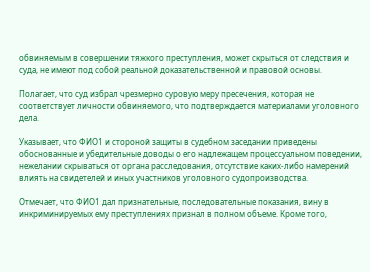обвиняемым в совершении тяжкого преступления, может скрыться от следствия и суда, не имеют под собой реальной доказательственной и правовой основы.

Полагает, что суд избрал чрезмерно суровую меру пресечения, которая не соответствует личности обвиняемого, что подтверждается материалами уголовного дела.

Указывает, что ФИО1 и стороной защиты в судебном заседании приведены обоснованные и убедительные доводы о его надлежащем процессуальном поведении, нежелании скрываться от органа расследования, отсутствие каких-либо намерений влиять на свидетелей и иных участников уголовного судопроизводства.

Отмечает, что ФИО1 дал признательные, последовательные показания, вину в инкриминируемых ему преступлениях признал в полном объеме. Кроме того,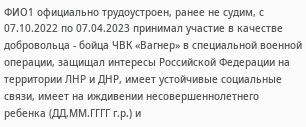ФИО1 официально трудоустроен, ранее не судим, с 07.10.2022 по 07.04.2023 принимал участие в качестве добровольца - бойца ЧВК «Вагнер» в специальной военной операции, защищал интересы Российской Федерации на территории ЛНР и ДНР, имеет устойчивые социальные связи, имеет на иждивении несовершеннолетнего ребенка (ДД.ММ.ГГГГ г.р.) и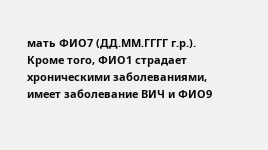мать ФИО7 (ДД.ММ.ГГГГ г.р.). Кроме того, ФИО1 страдает хроническими заболеваниями, имеет заболевание ВИЧ и ФИО9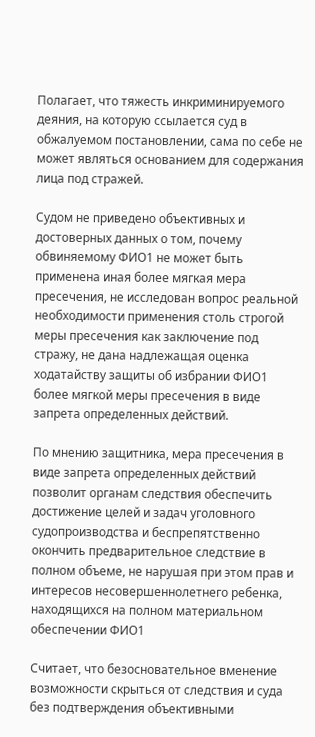Полагает, что тяжесть инкриминируемого деяния, на которую ссылается суд в обжалуемом постановлении, сама по себе не может являться основанием для содержания лица под стражей.

Судом не приведено объективных и достоверных данных о том, почему обвиняемому ФИО1 не может быть применена иная более мягкая мера пресечения, не исследован вопрос реальной необходимости применения столь строгой меры пресечения как заключение под стражу, не дана надлежащая оценка ходатайству защиты об избрании ФИО1 более мягкой меры пресечения в виде запрета определенных действий.

По мнению защитника, мера пресечения в виде запрета определенных действий позволит органам следствия обеспечить достижение целей и задач уголовного судопроизводства и беспрепятственно окончить предварительное следствие в полном объеме, не нарушая при этом прав и интересов несовершеннолетнего ребенка, находящихся на полном материальном обеспечении ФИО1

Считает, что безосновательное вменение возможности скрыться от следствия и суда без подтверждения объективными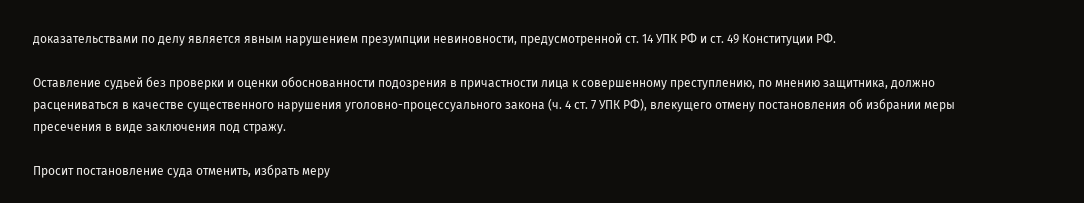доказательствами по делу является явным нарушением презумпции невиновности, предусмотренной ст. 14 УПК РФ и ст. 49 Конституции РФ.

Оставление судьей без проверки и оценки обоснованности подозрения в причастности лица к совершенному преступлению, по мнению защитника, должно расцениваться в качестве существенного нарушения уголовно-процессуального закона (ч. 4 ст. 7 УПК РФ), влекущего отмену постановления об избрании меры пресечения в виде заключения под стражу.

Просит постановление суда отменить, избрать меру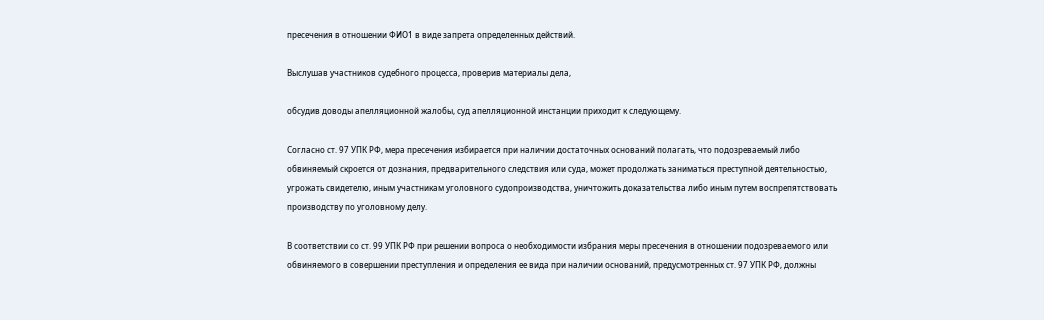пресечения в отношении ФИО1 в виде запрета определенных действий.

Выслушав участников судебного процесса, проверив материалы дела,

обсудив доводы апелляционной жалобы, суд апелляционной инстанции приходит к следующему.

Согласно ст. 97 УПК РФ, мера пресечения избирается при наличии достаточных оснований полагать, что подозреваемый либо обвиняемый скроется от дознания, предварительного следствия или суда, может продолжать заниматься преступной деятельностью, угрожать свидетелю, иным участникам уголовного судопроизводства, уничтожить доказательства либо иным путем воспрепятствовать производству по уголовному делу.

В соответствии со ст. 99 УПК РФ при решении вопроса о необходимости избрания меры пресечения в отношении подозреваемого или обвиняемого в совершении преступления и определения ее вида при наличии оснований, предусмотренных ст. 97 УПК РФ, должны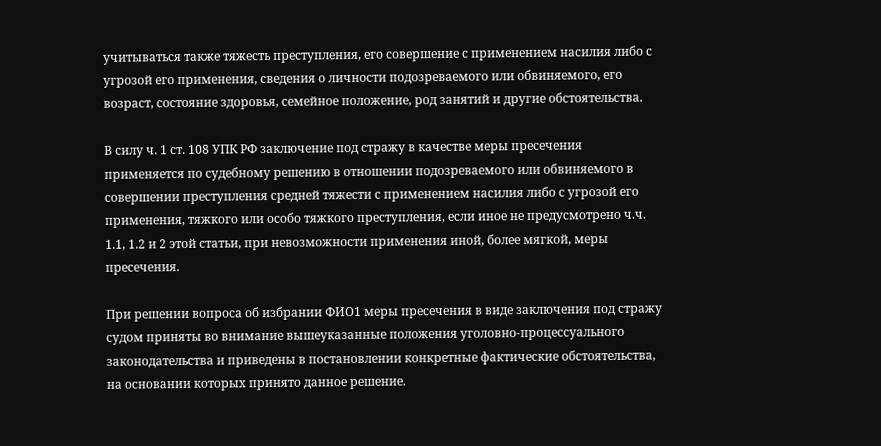учитываться также тяжесть преступления, его совершение с применением насилия либо с угрозой его применения, сведения о личности подозреваемого или обвиняемого, его возраст, состояние здоровья, семейное положение, род занятий и другие обстоятельства.

В силу ч. 1 ст. 108 УПК РФ заключение под стражу в качестве меры пресечения применяется по судебному решению в отношении подозреваемого или обвиняемого в совершении преступления средней тяжести с применением насилия либо с угрозой его применения, тяжкого или особо тяжкого преступления, если иное не предусмотрено ч.ч. 1.1, 1.2 и 2 этой статьи, при невозможности применения иной, более мягкой, меры пресечения.

При решении вопроса об избрании ФИО1 меры пресечения в виде заключения под стражу судом приняты во внимание вышеуказанные положения уголовно-процессуального законодательства и приведены в постановлении конкретные фактические обстоятельства, на основании которых принято данное решение.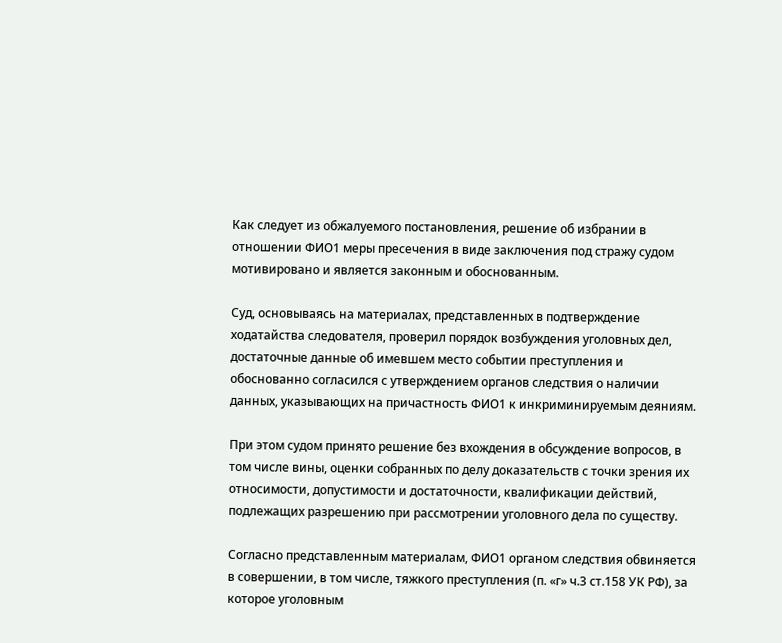Как следует из обжалуемого постановления, решение об избрании в отношении ФИО1 меры пресечения в виде заключения под стражу судом мотивировано и является законным и обоснованным.

Суд, основываясь на материалах, представленных в подтверждение ходатайства следователя, проверил порядок возбуждения уголовных дел, достаточные данные об имевшем место событии преступления и обоснованно согласился с утверждением органов следствия о наличии данных, указывающих на причастность ФИО1 к инкриминируемым деяниям.

При этом судом принято решение без вхождения в обсуждение вопросов, в том числе вины, оценки собранных по делу доказательств с точки зрения их относимости, допустимости и достаточности, квалификации действий, подлежащих разрешению при рассмотрении уголовного дела по существу.

Согласно представленным материалам, ФИО1 органом следствия обвиняется в совершении, в том числе, тяжкого преступления (п. «г» ч.3 ст.158 УК РФ), за которое уголовным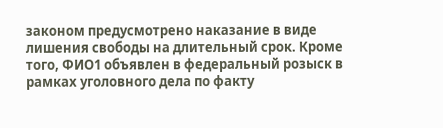законом предусмотрено наказание в виде лишения свободы на длительный срок. Кроме того, ФИО1 объявлен в федеральный розыск в рамках уголовного дела по факту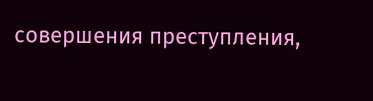совершения преступления,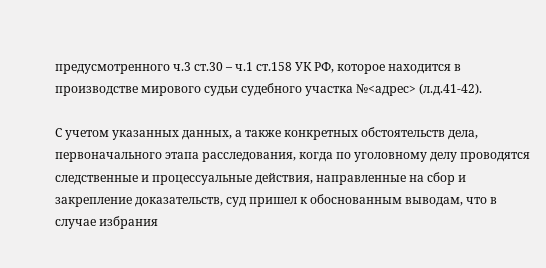предусмотренного ч.3 ст.30 – ч.1 ст.158 УК РФ, которое находится в производстве мирового судьи судебного участка №<адрес> (л.д.41-42).

С учетом указанных данных, а также конкретных обстоятельств дела, первоначального этапа расследования, когда по уголовному делу проводятся следственные и процессуальные действия, направленные на сбор и закрепление доказательств, суд пришел к обоснованным выводам, что в случае избрания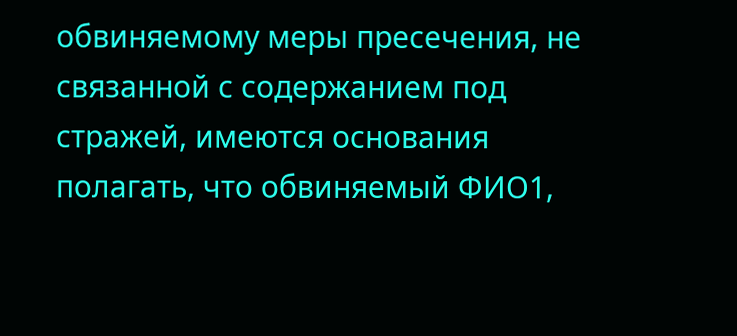обвиняемому меры пресечения, не связанной с содержанием под стражей, имеются основания полагать, что обвиняемый ФИО1,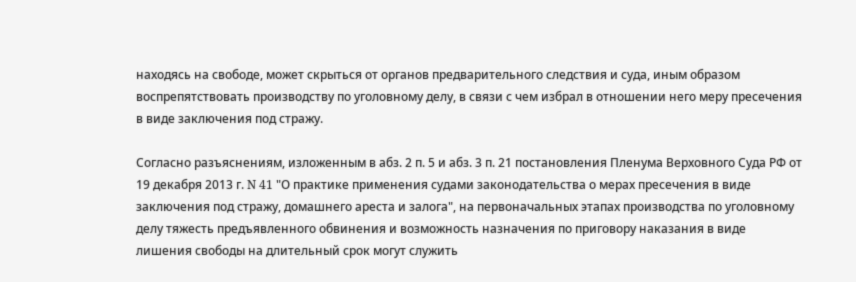находясь на свободе, может скрыться от органов предварительного следствия и суда, иным образом воспрепятствовать производству по уголовному делу, в связи с чем избрал в отношении него меру пресечения в виде заключения под стражу.

Согласно разъяснениям, изложенным в абз. 2 п. 5 и абз. 3 п. 21 постановления Пленума Верховного Суда РФ от 19 декабря 2013 г. N 41 "О практике применения судами законодательства о мерах пресечения в виде заключения под стражу, домашнего ареста и залога", на первоначальных этапах производства по уголовному делу тяжесть предъявленного обвинения и возможность назначения по приговору наказания в виде лишения свободы на длительный срок могут служить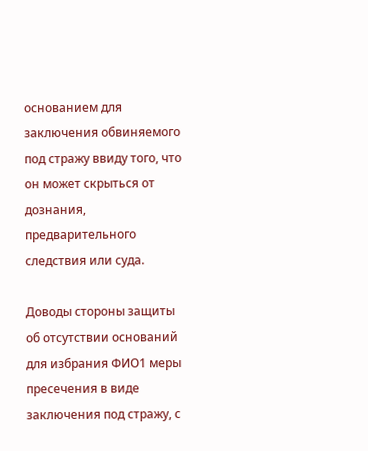основанием для заключения обвиняемого под стражу ввиду того, что он может скрыться от дознания, предварительного следствия или суда.

Доводы стороны защиты об отсутствии оснований для избрания ФИО1 меры пресечения в виде заключения под стражу, с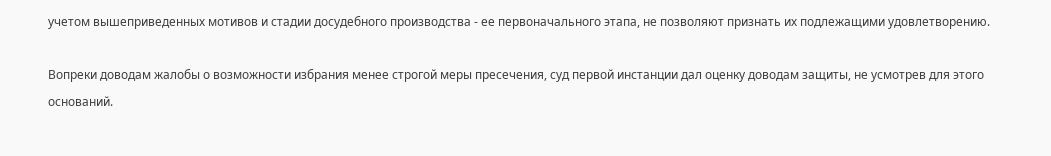учетом вышеприведенных мотивов и стадии досудебного производства - ее первоначального этапа, не позволяют признать их подлежащими удовлетворению.

Вопреки доводам жалобы о возможности избрания менее строгой меры пресечения, суд первой инстанции дал оценку доводам защиты, не усмотрев для этого оснований.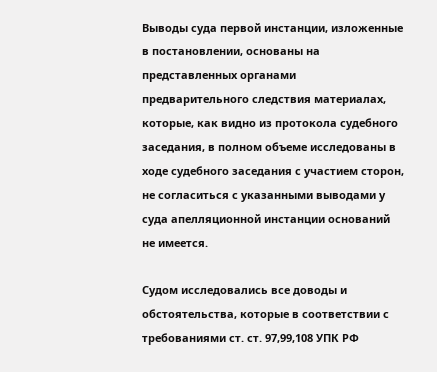Выводы суда первой инстанции, изложенные в постановлении, основаны на представленных органами предварительного следствия материалах, которые, как видно из протокола судебного заседания, в полном объеме исследованы в ходе судебного заседания с участием сторон, не согласиться с указанными выводами у суда апелляционной инстанции оснований не имеется.

Судом исследовались все доводы и обстоятельства, которые в соответствии с требованиями ст. ст. 97,99,108 УПК РФ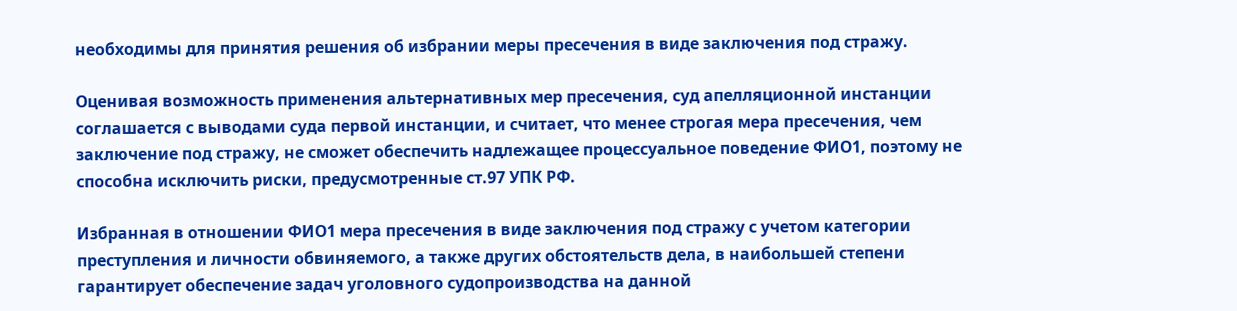необходимы для принятия решения об избрании меры пресечения в виде заключения под стражу.

Оценивая возможность применения альтернативных мер пресечения, суд апелляционной инстанции соглашается с выводами суда первой инстанции, и считает, что менее строгая мера пресечения, чем заключение под стражу, не сможет обеспечить надлежащее процессуальное поведение ФИО1, поэтому не способна исключить риски, предусмотренные ст.97 УПК РФ.

Избранная в отношении ФИО1 мера пресечения в виде заключения под стражу с учетом категории преступления и личности обвиняемого, а также других обстоятельств дела, в наибольшей степени гарантирует обеспечение задач уголовного судопроизводства на данной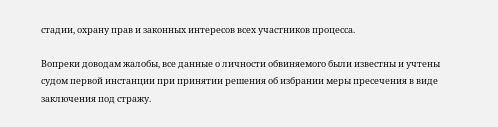стадии, охрану прав и законных интересов всех участников процесса.

Вопреки доводам жалобы, все данные о личности обвиняемого были известны и учтены судом первой инстанции при принятии решения об избрании меры пресечения в виде заключения под стражу.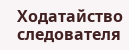Ходатайство следователя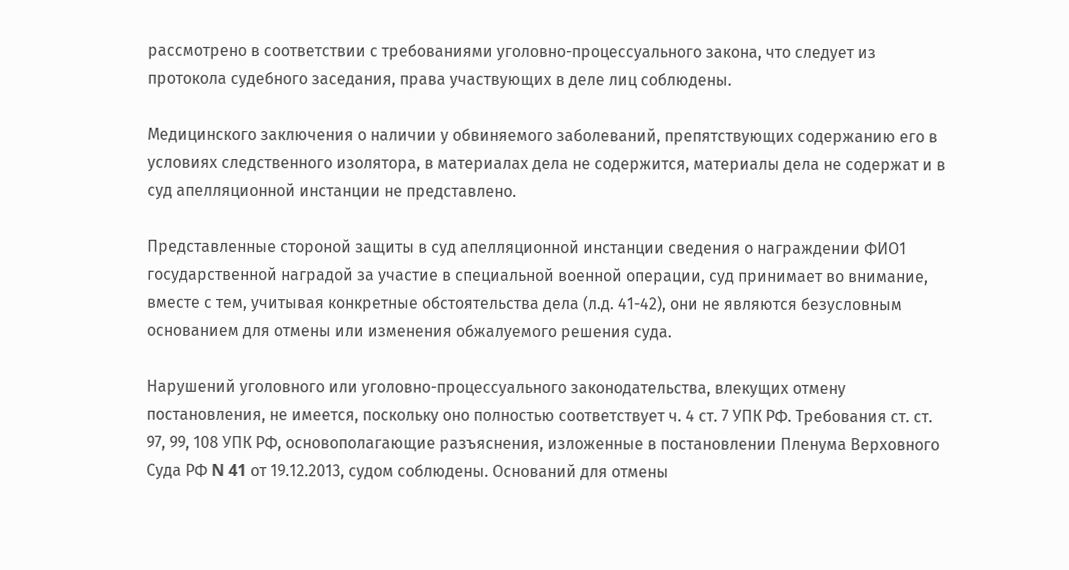рассмотрено в соответствии с требованиями уголовно-процессуального закона, что следует из протокола судебного заседания, права участвующих в деле лиц соблюдены.

Медицинского заключения о наличии у обвиняемого заболеваний, препятствующих содержанию его в условиях следственного изолятора, в материалах дела не содержится, материалы дела не содержат и в суд апелляционной инстанции не представлено.

Представленные стороной защиты в суд апелляционной инстанции сведения о награждении ФИО1 государственной наградой за участие в специальной военной операции, суд принимает во внимание, вместе с тем, учитывая конкретные обстоятельства дела (л.д. 41-42), они не являются безусловным основанием для отмены или изменения обжалуемого решения суда.

Нарушений уголовного или уголовно-процессуального законодательства, влекущих отмену постановления, не имеется, поскольку оно полностью соответствует ч. 4 ст. 7 УПК РФ. Требования ст. ст. 97, 99, 108 УПК РФ, основополагающие разъяснения, изложенные в постановлении Пленума Верховного Суда РФ N 41 от 19.12.2013, судом соблюдены. Оснований для отмены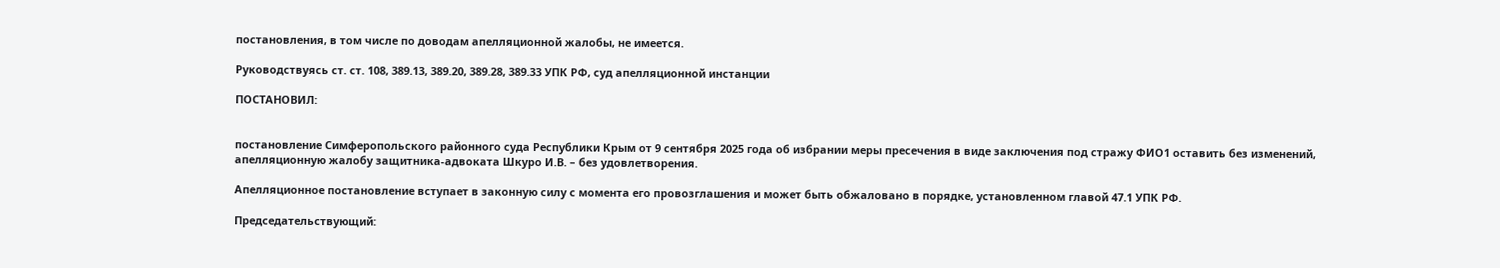постановления, в том числе по доводам апелляционной жалобы, не имеется.

Руководствуясь ст. ст. 108, 389.13, 389.20, 389.28, 389.33 УПК РФ, суд апелляционной инстанции

ПОСТАНОВИЛ:


постановление Симферопольского районного суда Республики Крым от 9 сентября 2025 года об избрании меры пресечения в виде заключения под стражу ФИО1 оставить без изменений, апелляционную жалобу защитника-адвоката Шкуро И.В. – без удовлетворения.

Апелляционное постановление вступает в законную силу с момента его провозглашения и может быть обжаловано в порядке, установленном главой 47.1 УПК РФ.

Председательствующий: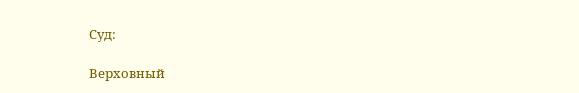Суд:

Верховный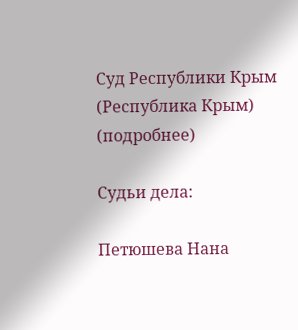Суд Республики Крым (Республика Крым) (подробнее)

Судьи дела:

Петюшева Нана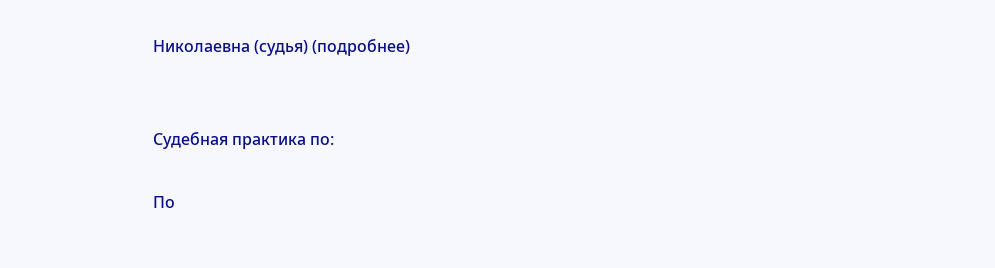Николаевна (судья) (подробнее)


Судебная практика по:

По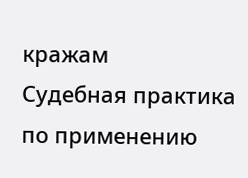кражам
Судебная практика по применению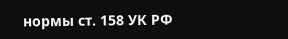нормы ст. 158 УК РФ